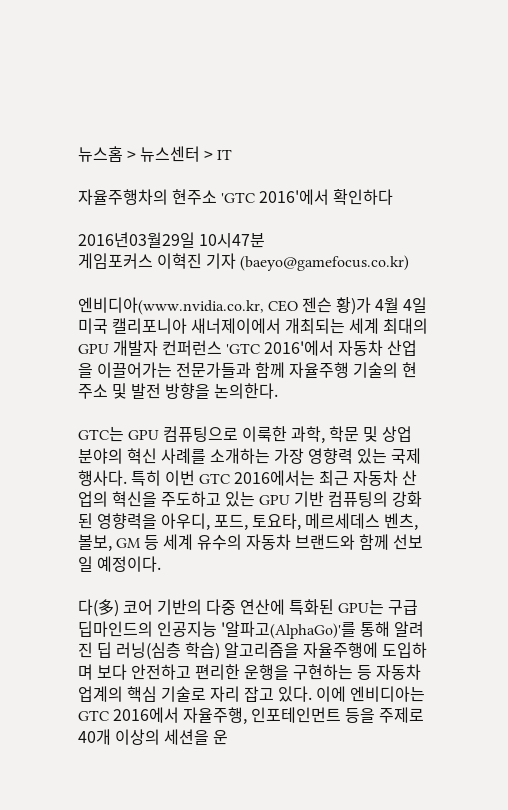뉴스홈 > 뉴스센터 > IT

자율주행차의 현주소 'GTC 2016'에서 확인하다

2016년03월29일 10시47분
게임포커스 이혁진 기자 (baeyo@gamefocus.co.kr)

엔비디아(www.nvidia.co.kr, CEO 젠슨 황)가 4월 4일 미국 캘리포니아 새너제이에서 개최되는 세계 최대의 GPU 개발자 컨퍼런스 'GTC 2016'에서 자동차 산업을 이끌어가는 전문가들과 함께 자율주행 기술의 현주소 및 발전 방향을 논의한다.

GTC는 GPU 컴퓨팅으로 이룩한 과학, 학문 및 상업 분야의 혁신 사례를 소개하는 가장 영향력 있는 국제행사다. 특히 이번 GTC 2016에서는 최근 자동차 산업의 혁신을 주도하고 있는 GPU 기반 컴퓨팅의 강화된 영향력을 아우디, 포드, 토요타, 메르세데스 벤츠, 볼보, GM 등 세계 유수의 자동차 브랜드와 함께 선보일 예정이다.

다(多) 코어 기반의 다중 연산에 특화된 GPU는 구급 딥마인드의 인공지능 '알파고(AlphaGo)'를 통해 알려진 딥 러닝(심층 학습) 알고리즘을 자율주행에 도입하며 보다 안전하고 편리한 운행을 구현하는 등 자동차 업계의 핵심 기술로 자리 잡고 있다. 이에 엔비디아는 GTC 2016에서 자율주행, 인포테인먼트 등을 주제로 40개 이상의 세션을 운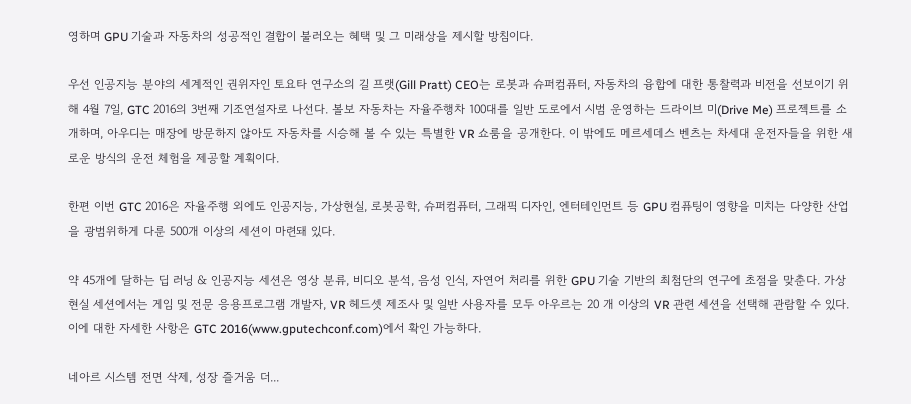영하며 GPU 기술과 자동차의 성공적인 결합이 불러오는 혜택 및 그 미래상을 제시할 방침이다.

우선 인공지능 분야의 세계적인 권위자인 토요타 연구소의 길 프랫(Gill Pratt) CEO는 로봇과 슈퍼컴퓨터, 자동차의 융합에 대한 통찰력과 비전을 선보이기 위해 4월 7일, GTC 2016의 3번째 기조연설자로 나선다. 볼보 자동차는 자율주행차 100대를 일반 도로에서 시범 운영하는 드라이브 미(Drive Me) 프로젝트를 소개하며, 아우디는 매장에 방문하지 않아도 자동차를 시승해 볼 수 있는 특별한 VR 쇼룸을 공개한다. 이 밖에도 메르세데스 벤츠는 차세대 운전자들을 위한 새로운 방식의 운전 체험을 제공할 계획이다.

한편 이번 GTC 2016은 자율주행 외에도 인공지능, 가상현실, 로봇공학, 슈퍼컴퓨터, 그래픽 디자인, 엔터테인먼트 등 GPU 컴퓨팅이 영향을 미치는 다양한 산업을 광범위하게 다룬 500개 이상의 세션이 마련돼 있다.

약 45개에 달하는 딥 러닝 & 인공지능 세션은 영상 분류, 비디오 분석, 음성 인식, 자연어 처리를 위한 GPU 기술 기반의 최첨단의 연구에 초점을 맞춘다. 가상 현실 세션에서는 게임 및 전문 응용프로그램 개발자, VR 헤드셋 제조사 및 일반 사용자를 모두 아우르는 20 개 이상의 VR 관련 세션을 선택해 관람할 수 있다. 이에 대한 자세한 사항은 GTC 2016(www.gputechconf.com)에서 확인 가능하다.

네아르 시스템 전면 삭제, 성장 즐거움 더...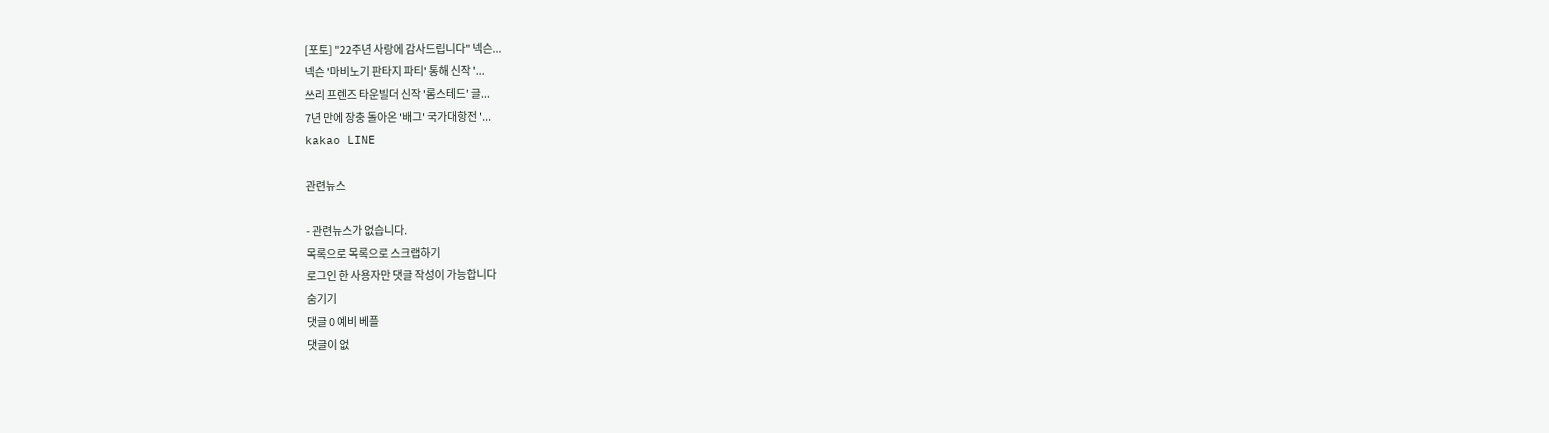[포토] "22주년 사랑에 감사드립니다" 넥슨...
넥슨 '마비노기 판타지 파티' 통해 신작 '...
쓰리 프렌즈 타운빌더 신작 '롬스테드' 글...
7년 만에 장충 돌아온 '배그' 국가대항전 '...
kakao LINE

관련뉴스

- 관련뉴스가 없습니다.
목록으로 목록으로 스크랩하기
로그인 한 사용자만 댓글 작성이 가능합니다
숨기기
댓글 0 예비 베플
댓글이 없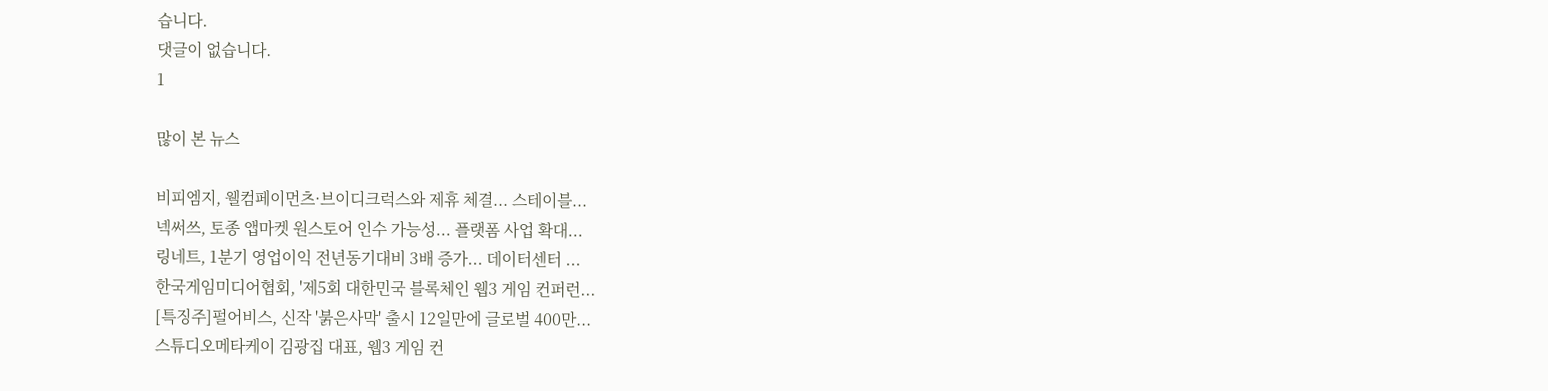습니다.
댓글이 없습니다.
1

많이 본 뉴스

비피엠지, 웰컴페이먼츠·브이디크럭스와 제휴 체결... 스테이블...
넥써쓰, 토종 앱마켓 원스토어 인수 가능성... 플랫폼 사업 확대...
링네트, 1분기 영업이익 전년동기대비 3배 증가... 데이터센터 ...
한국게임미디어협회, '제5회 대한민국 블록체인 웹3 게임 컨퍼런...
[특징주]펄어비스, 신작 '붉은사막' 출시 12일만에 글로벌 400만...
스튜디오메타케이 김광집 대표, 웹3 게임 컨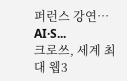퍼런스 강연… AI·S...
크로쓰, 세계 최대 웹3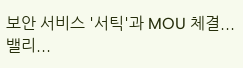보안 서비스 '서틱'과 MOU 체결... 밸리...